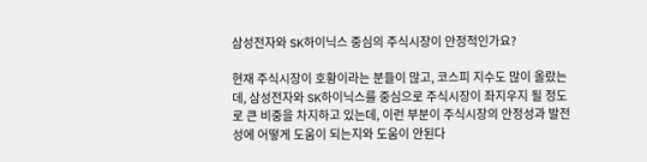삼성전자와 SK하이닉스 중심의 주식시장이 안정적인가요?

현재 주식시장이 호황이라는 분들이 많고, 코스피 지수도 많이 올랐는데, 삼성전자와 SK하이닉스를 중심으로 주식시장이 좌지우지 될 정도로 큰 비중을 차지하고 있는데, 이런 부분이 주식시장의 안정성과 발전성에 어떻게 도움이 되는지와 도움이 안된다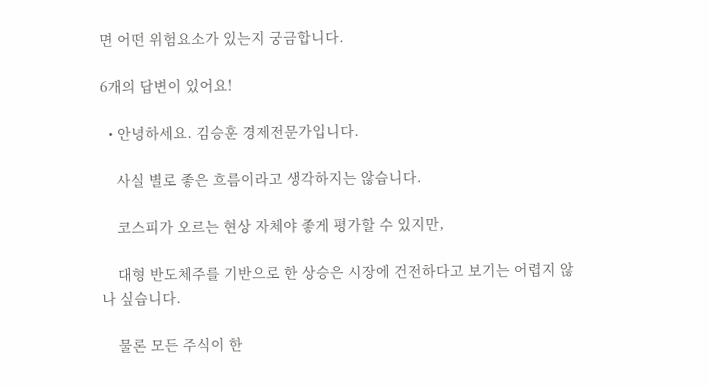면 어떤 위험요소가 있는지 궁금합니다.

6개의 답변이 있어요!

  • 안녕하세요. 김승훈 경제전문가입니다.

    사실 별로 좋은 흐름이라고 생각하지는 않습니다.

    코스피가 오르는 현상 자체야 좋게 평가할 수 있지만,

    대형 반도체주를 기반으로 한 상승은 시장에 건전하다고 보기는 어렵지 않나 싶습니다.

    물론 모든 주식이 한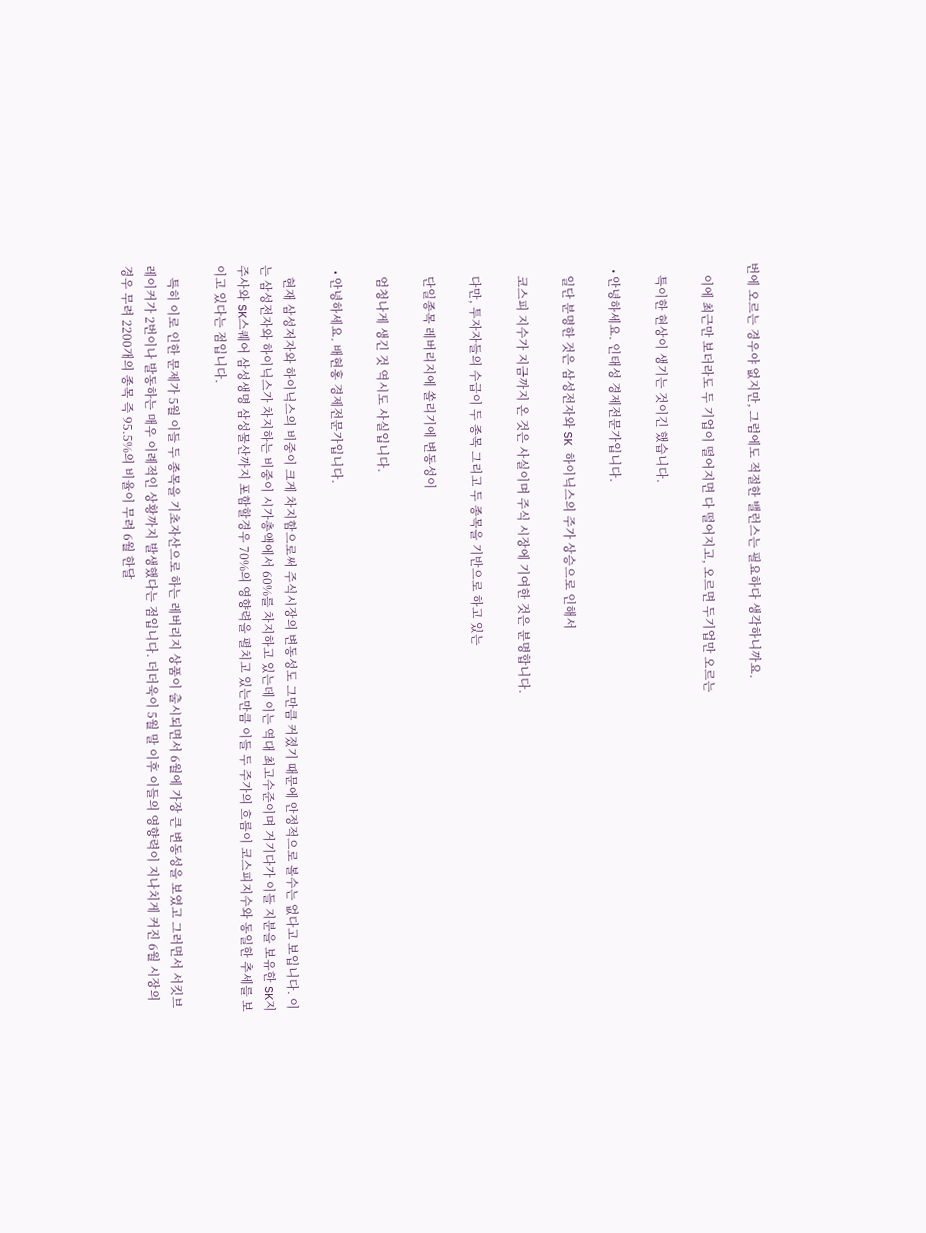번에 오르는 경우야 없지만, 그럼에도 적절한 밸런스는 필요하다 생각하니까요.

    이에 최근만 보더라도 두 기업이 떨어지면 다 떨어지고, 오르면 두기업만 오르는

    특이한 현상이 생기는 것이긴 했습니다.

  • 안녕하세요. 인태성 경제전문가입니다.

    일단 분명한 것은 삼성전자와 SK 하이닉스의 주가 상승으로 인해서

    코스피 지수가 지금까지 온 것은 사실이며 주식 시장에 기여한 것은 분명합니다.

    다만, 투자자들의 수급이 두 종목 그리고 두 종목을 기반으로 하고 있는

    단일종목 레버리지에 쏠리기에 변동성이

    엄청나게 생긴 것 역시도 사실입니다.

  • 안녕하세요. 배현홍 경제전문가입니다.

    현재 삼성저자와 하이닉스의 비중이 크게 차지함으로써 주식시장의 변동성도 그만큼 커졌기 때문에 안정적으로 볼수는 없다고 보입니다. 이는 삼성전자와 하이닉스가 차지하는 비중이 시가총액에서 60%를 차지하고 있는데 이는 역대 최고수준이며 거기다가 이들 지분을 보유한 SK지주사와 SK스퀘어 삼성생명 삼성물산까지 포함할경우 70%의 영향력을 펼치고 있는만큼 이들 두 주가의 흐름이 코스피지수와 동일한 추세를 보이고 있다는 점입니다.

    특히 이로 인한 문제가 5월 이들 두 종목을 기초자산으로 하는 레버리지 상품이 출시되면서 6월에 가장 큰 변동성을 보였고 그러면서 서킷브레이커가 2번이나 발동하는 매우 이례적인 상황까지 발생했다는 점입니다. 더더욱이 5월 말 이후 이들의 영향력이 지나치게 커진 6월 시장의 경우 무려 2200개의 종목 즉 95.5%의 비율이 무려 6월 한달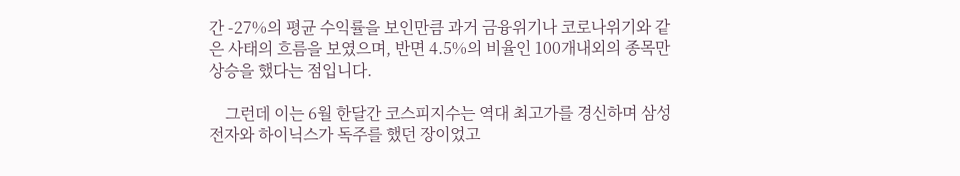간 -27%의 평균 수익률을 보인만큼 과거 금융위기나 코로나위기와 같은 사태의 흐름을 보였으며, 반면 4.5%의 비율인 100개내외의 종목만 상승을 했다는 점입니다.

    그런데 이는 6월 한달간 코스피지수는 역대 최고가를 경신하며 삼성전자와 하이닉스가 독주를 했던 장이었고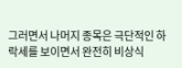그러면서 나머지 종목은 극단적인 하락세를 보이면서 완전히 비상식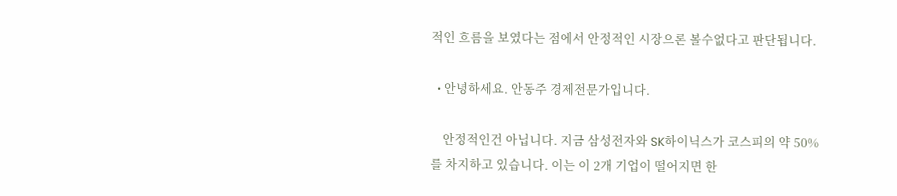적인 흐름을 보였다는 점에서 안정적인 시장으론 볼수없다고 판단됩니다.

  • 안녕하세요. 안동주 경제전문가입니다.

    안정적인건 아닙니다. 지금 삼성전자와 SK하이닉스가 코스피의 약 50%를 차지하고 있습니다. 이는 이 2개 기업이 떨어지면 한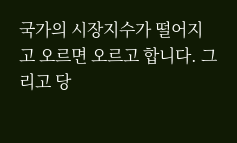국가의 시장지수가 떨어지고 오르면 오르고 합니다. 그리고 당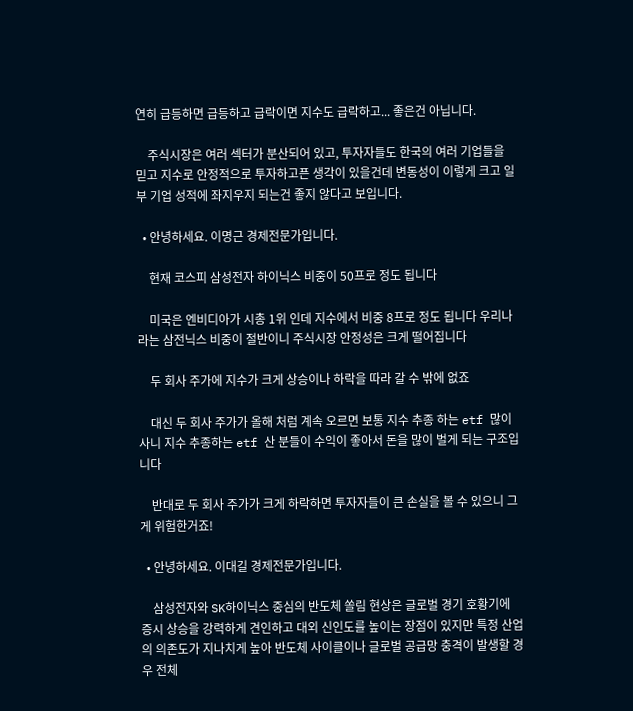연히 급등하면 급등하고 급락이면 지수도 급락하고... 좋은건 아닙니다.

    주식시장은 여러 섹터가 분산되어 있고, 투자자들도 한국의 여러 기업들을 믿고 지수로 안정적으로 투자하고픈 생각이 있을건데 변동성이 이렇게 크고 일부 기업 성적에 좌지우지 되는건 좋지 않다고 보입니다.

  • 안녕하세요. 이명근 경제전문가입니다.

    현재 코스피 삼성전자 하이닉스 비중이 50프로 정도 됩니다

    미국은 엔비디아가 시총 1위 인데 지수에서 비중 8프로 정도 됩니다 우리나라는 삼전닉스 비중이 절반이니 주식시장 안정성은 크게 떨어집니다

    두 회사 주가에 지수가 크게 상승이나 하락을 따라 갈 수 밖에 없죠

    대신 두 회사 주가가 올해 처럼 계속 오르면 보통 지수 추종 하는 etf 많이 사니 지수 추종하는 etf 산 분들이 수익이 좋아서 돈을 많이 벌게 되는 구조입니다

    반대로 두 회사 주가가 크게 하락하면 투자자들이 큰 손실을 볼 수 있으니 그게 위험한거죠!

  • 안녕하세요. 이대길 경제전문가입니다.

    삼성전자와 SK하이닉스 중심의 반도체 쏠림 현상은 글로벌 경기 호황기에 증시 상승을 강력하게 견인하고 대외 신인도를 높이는 장점이 있지만 특정 산업의 의존도가 지나치게 높아 반도체 사이클이나 글로벌 공급망 충격이 발생할 경우 전체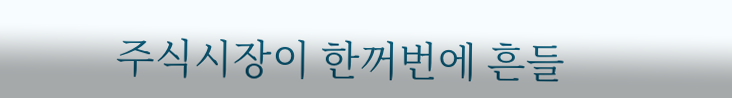주식시장이 한꺼번에 흔들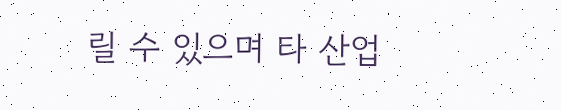릴 수 있으며 타 산업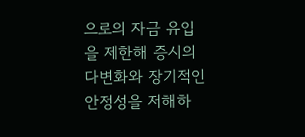으로의 자금 유입을 제한해 증시의 다변화와 장기적인 안정성을 저해하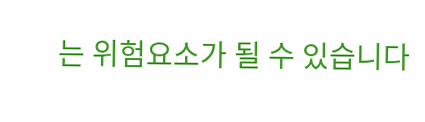는 위험요소가 될 수 있습니다